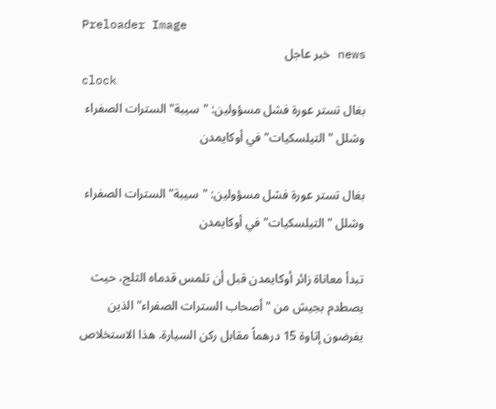Preloader Image
news خبر عاجل
clock
بغال تستر عورة فشل مسؤولين: "سيبة" السترات الصفراء وشلل "التيلسكيات" في أوكايمدن

بغال تستر عورة فشل مسؤولين: "سيبة" السترات الصفراء وشلل "التيلسكيات" في أوكايمدن

تبدأ معاناة زائر أوكايمدن قبل أن تلمس قدماه الثلج، حيث يصطدم بجيش من "أصحاب السترات الصفراء" الذين يفرضون إتاوة 15 درهماً مقابل ركن السيارة. هذا الاستخلاص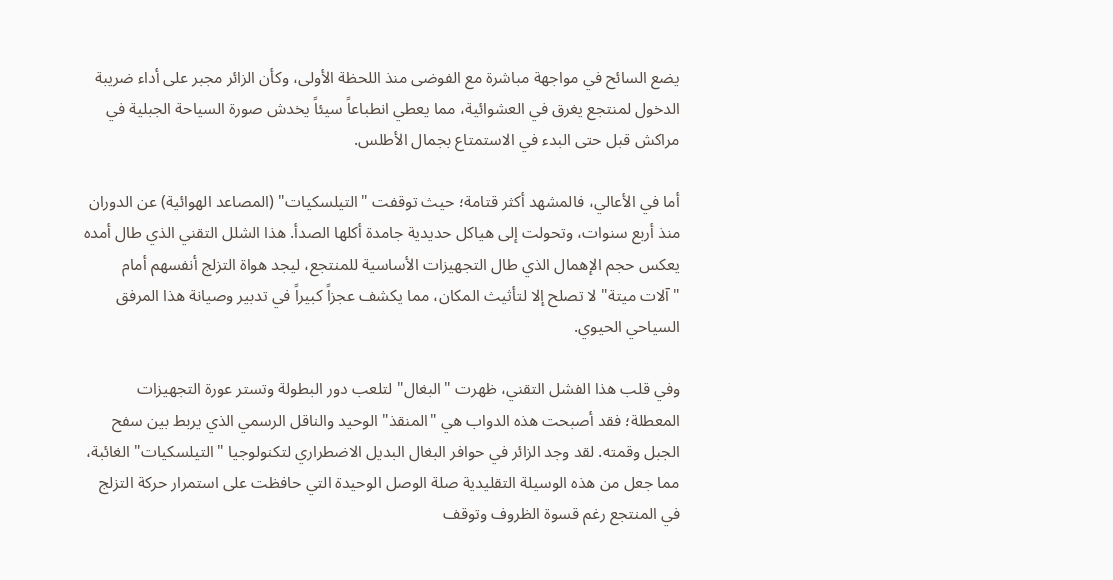يضع السائح في مواجهة مباشرة مع الفوضى منذ اللحظة الأولى، وكأن الزائر مجبر على أداء ضريبة الدخول لمنتجع يغرق في العشوائية، مما يعطي انطباعاً سيئاً يخدش صورة السياحة الجبلية في مراكش قبل حتى البدء في الاستمتاع بجمال الأطلس.

أما في الأعالي، فالمشهد أكثر قتامة؛ حيث توقفت "التيلسكيات" (المصاعد الهوائية) عن الدوران منذ أربع سنوات، وتحولت إلى هياكل حديدية جامدة أكلها الصدأ. هذا الشلل التقني الذي طال أمده يعكس حجم الإهمال الذي طال التجهيزات الأساسية للمنتجع، ليجد هواة التزلج أنفسهم أمام "آلات ميتة" لا تصلح إلا لتأثيث المكان، مما يكشف عجزاً كبيراً في تدبير وصيانة هذا المرفق السياحي الحيوي.

وفي قلب هذا الفشل التقني، ظهرت "البغال" لتلعب دور البطولة وتستر عورة التجهيزات المعطلة؛ فقد أصبحت هذه الدواب هي "المنقذ" الوحيد والناقل الرسمي الذي يربط بين سفح الجبل وقمته. لقد وجد الزائر في حوافر البغال البديل الاضطراري لتكنولوجيا "التيلسكيات" الغائبة، مما جعل من هذه الوسيلة التقليدية صلة الوصل الوحيدة التي حافظت على استمرار حركة التزلج في المنتجع رغم قسوة الظروف وتوقف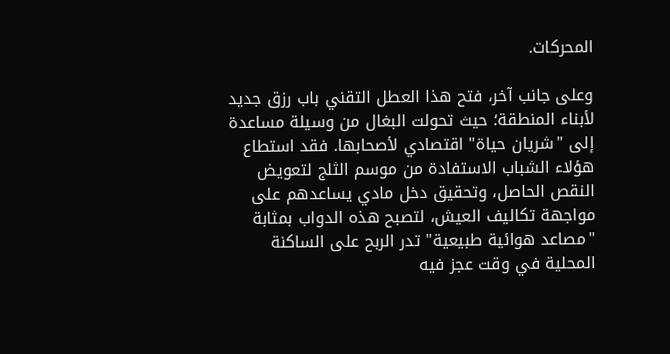المحركات.

وعلى جانب آخر، فتح هذا العطل التقني باب رزق جديد لأبناء المنطقة؛ حيث تحولت البغال من وسيلة مساعدة إلى "شريان حياة" اقتصادي لأصحابها. فقد استطاع هؤلاء الشباب الاستفادة من موسم الثلج لتعويض النقص الحاصل، وتحقيق دخل مادي يساعدهم على مواجهة تكاليف العيش، لتصبح هذه الدواب بمثابة "مصاعد هوائية طبيعية" تدر الربح على الساكنة المحلية في وقت عجز فيه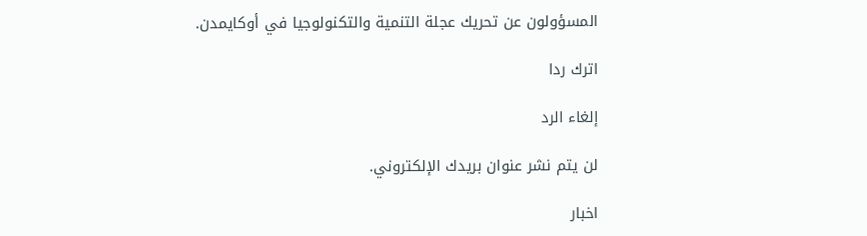المسؤولون عن تحريك عجلة التنمية والتكنولوجيا في أوكايمدن.

اترك ردا

إلغاء الرد

لن يتم نشر عنوان بريدك الإلكتروني.

اخبار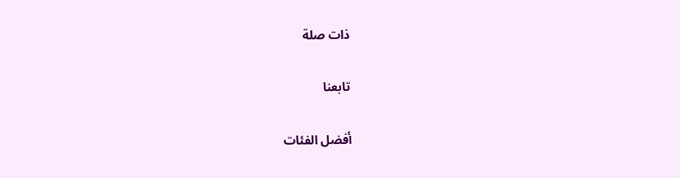ذات صلة

تابعنا

أفضل الفئات